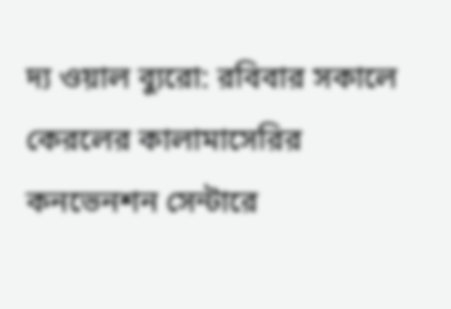দ্য ওয়াল ব্যুরো: রবিবার সকালে কেরলের কালামাসেরির কনভেনশন সেন্টারে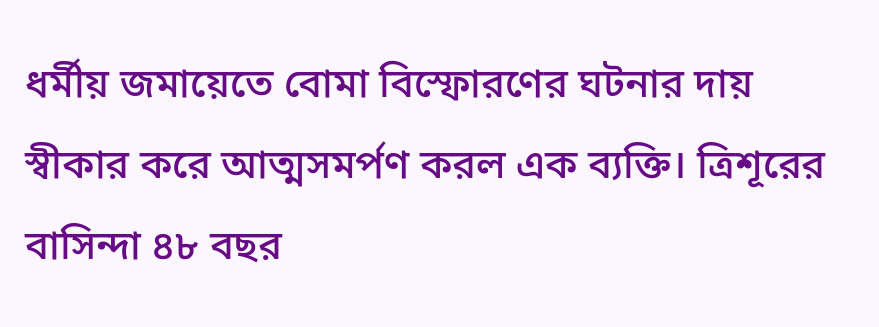ধর্মীয় জমায়েতে বোমা বিস্ফোরণের ঘটনার দায় স্বীকার করে আত্মসমর্পণ করল এক ব্যক্তি। ত্রিশূরের বাসিন্দা ৪৮ বছর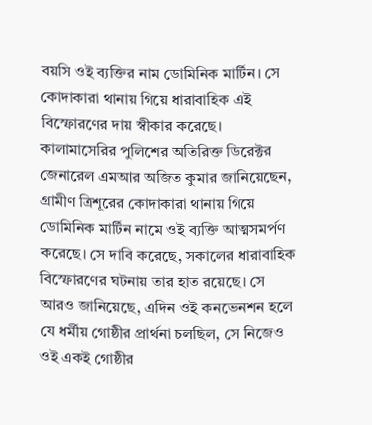বয়সি ওই ব্যক্তির নাম ডোমিনিক মার্টিন। সে কোদাকারা থানায় গিয়ে ধারাবাহিক এই বিস্ফোরণের দায় স্বীকার করেছে।
কালামাসেরির পুলিশের অতিরিক্ত ডিরেক্টর জেনারেল এমআর অজিত কুমার জানিয়েছেন, গ্রামীণ ত্রিশূরের কোদাকারা থানায় গিয়ে ডোমিনিক মার্টিন নামে ওই ব্যক্তি আত্মসমর্পণ করেছে। সে দাবি করেছে, সকালের ধারাবাহিক বিস্ফোরণের ঘটনায় তার হাত রয়েছে। সে আরও জানিয়েছে, এদিন ওই কনভেনশন হলে যে ধর্মীয় গোষ্ঠীর প্রার্থনা চলছিল, সে নিজেও ওই একই গোষ্ঠীর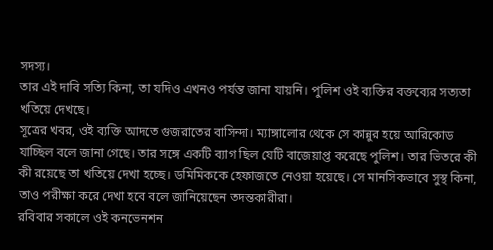সদস্য।
তার এই দাবি সত্যি কিনা, তা যদিও এখনও পর্যন্ত জানা যায়নি। পুলিশ ওই ব্যক্তির বক্তব্যের সত্যতা খতিয়ে দেখছে।
সূত্রের খবর, ওই ব্যক্তি আদতে গুজরাতের বাসিন্দা। ম্যাঙ্গালোর থেকে সে কান্নুর হয়ে আরিকোড যাচ্ছিল বলে জানা গেছে। তার সঙ্গে একটি ব্যাগ ছিল যেটি বাজেয়াপ্ত করেছে পুলিশ। তার ভিতরে কী কী রয়েছে তা খতিয়ে দেখা হচ্ছে। ডমিমিককে হেফাজতে নেওয়া হয়েছে। সে মানসিকভাবে সুস্থ কিনা, তাও পরীক্ষা করে দেখা হবে বলে জানিয়েছেন তদন্তকারীরা।
রবিবার সকালে ওই কনভেনশন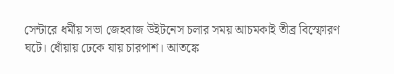সেন্টারে ধর্মীয় সভা জেহবাজ উইটনেস চলার সময় আচমকাই তীব্র বিস্ফোরণ ঘটে। ধোঁয়ায় ঢেকে যায় চারপাশ। আতঙ্কে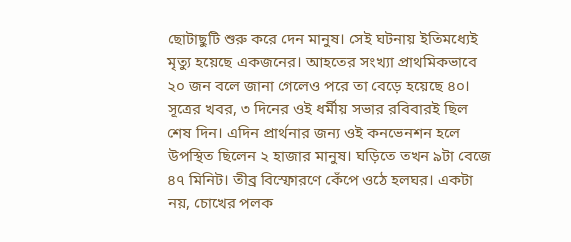ছোটাছুটি শুরু করে দেন মানুষ। সেই ঘটনায় ইতিমধ্যেই মৃত্যু হয়েছে একজনের। আহতের সংখ্যা প্রাথমিকভাবে ২০ জন বলে জানা গেলেও পরে তা বেড়ে হয়েছে ৪০।
সূত্রের খবর, ৩ দিনের ওই ধর্মীয় সভার রবিবারই ছিল শেষ দিন। এদিন প্রার্থনার জন্য ওই কনভেনশন হলে উপস্থিত ছিলেন ২ হাজার মানুষ। ঘড়িতে তখন ৯টা বেজে ৪৭ মিনিট। তীব্র বিস্ফোরণে কেঁপে ওঠে হলঘর। একটা নয়, চোখের পলক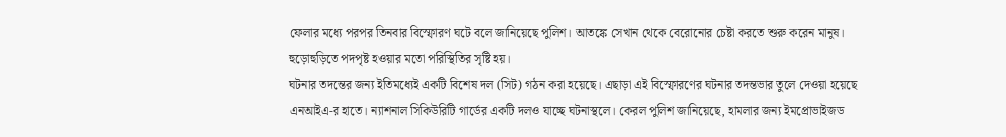ফেলার মধ্যে পরপর তিনবার বিস্ফোরণ ঘটে বলে জানিয়েছে পুলিশ। আতঙ্কে সেখান থেকে বেরোনোর চেষ্টা করতে শুরু করেন মানুষ। হুড়োহুড়িতে পদপৃষ্ট হওয়ার মতো পরিস্থিতির সৃষ্টি হয়।
ঘটনার তদন্তের জন্য ইতিমধ্যেই একটি বিশেষ দল (সিট) গঠন করা হয়েছে। এছাড়া এই বিস্ফোরণের ঘটনার তদন্তভার তুলে দেওয়া হয়েছে এনআইএ-র হাতে। ন্যাশনাল সিকিউরিটি গার্ডের একটি দলও যাচ্ছে ঘটনাস্থলে। কেরল পুলিশ জানিয়েছে, হামলার জন্য ইমপ্রোভাইজড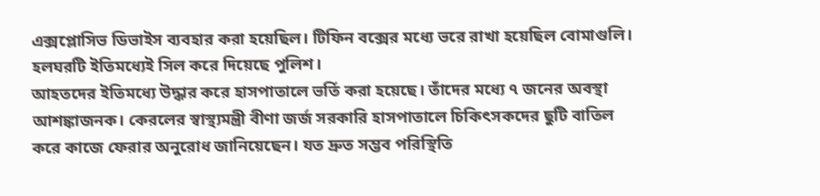এক্সপ্লোসিভ ডিভাইস ব্যবহার করা হয়েছিল। টিফিন বক্সের মধ্যে ভরে রাখা হয়েছিল বোমাগুলি। হলঘরটি ইতিমধ্যেই সিল করে দিয়েছে পুলিশ।
আহতদের ইতিমধ্যে উদ্ধার করে হাসপাতালে ভর্তি করা হয়েছে। তাঁদের মধ্যে ৭ জনের অবস্থা আশঙ্কাজনক। কেরলের স্বাস্থ্যমন্ত্রী বীণা জর্জ সরকারি হাসপাতালে চিকিৎসকদের ছুটি বাতিল করে কাজে ফেরার অনুরোধ জানিয়েছেন। যত দ্রুত সম্ভব পরিস্থিতি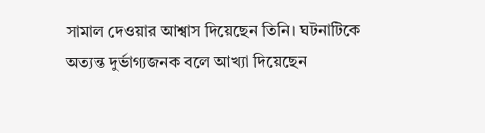সামাল দেওয়ার আশ্বাস দিয়েছেন তিনি। ঘটনাটিকে অত্যন্ত দুর্ভাগ্যজনক বলে আখ্যা দিয়েছেন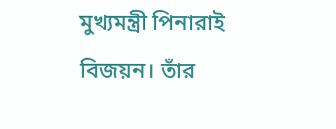মুখ্যমন্ত্রী পিনারাই বিজয়ন। তাঁর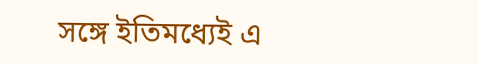সঙ্গে ইতিমধ্যেই এ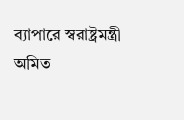ব্যাপারে স্বরাষ্ট্রমন্ত্রী অমিত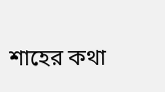শাহের কথা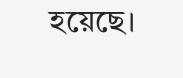হয়েছে।